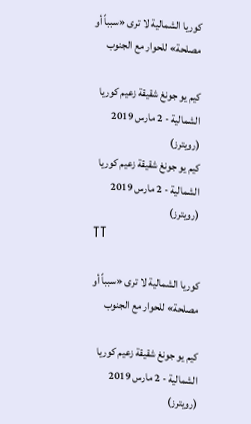كوريا الشمالية لا ترى «سبباً أو مصلحة» للحوار مع الجنوب

كيم يو جونغ شقيقة زعيم كوريا الشمالية - 2 مارس 2019 (رويترز)
كيم يو جونغ شقيقة زعيم كوريا الشمالية - 2 مارس 2019 (رويترز)
TT

كوريا الشمالية لا ترى «سبباً أو مصلحة» للحوار مع الجنوب

كيم يو جونغ شقيقة زعيم كوريا الشمالية - 2 مارس 2019 (رويترز)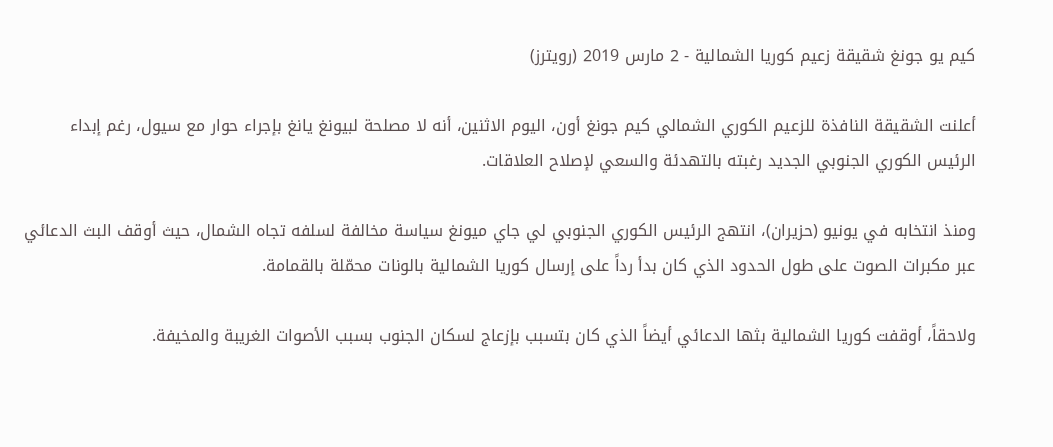كيم يو جونغ شقيقة زعيم كوريا الشمالية - 2 مارس 2019 (رويترز)

أعلنت الشقيقة النافذة للزعيم الكوري الشمالي كيم جونغ أون، اليوم الاثنين، أنه لا مصلحة لبيونغ يانغ بإجراء حوار مع سيول، رغم إبداء الرئيس الكوري الجنوبي الجديد رغبته بالتهدئة والسعي لإصلاح العلاقات.

ومنذ انتخابه في يونيو (حزيران)، انتهج الرئيس الكوري الجنوبي لي جاي ميونغ سياسة مخالفة لسلفه تجاه الشمال، حيث أوقف البث الدعائي عبر مكبرات الصوت على طول الحدود الذي كان بدأ رداً على إرسال كوريا الشمالية بالونات محمّلة بالقمامة.

ولاحقاً، أوقفت كوريا الشمالية بثها الدعائي أيضاً الذي كان بتسبب بإزعاج لسكان الجنوب بسبب الأصوات الغريبة والمخيفة.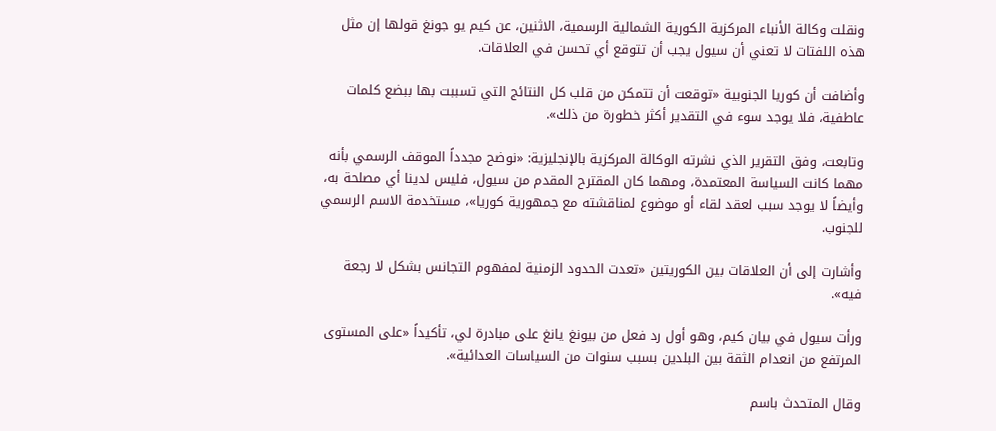ونقلت وكالة الأنباء المركزية الكورية الشمالية الرسمية، الاثنين، عن كيم يو جونغ قولها إن مثل هذه اللفتات لا تعني أن سيول يجب أن تتوقع أي تحسن في العلاقات.

وأضافت أن كوريا الجنوبية «توقعت أن تتمكن من قلب كل النتائج التي تسببت بها ببضع كلمات عاطفية، فلا يوجد سوء في التقدير أكثر خطورة من ذلك».

وتابعت، وفق التقرير الذي نشرته الوكالة المركزية بالإنجليزية: «نوضح مجدداً الموقف الرسمي بأنه مهما كانت السياسة المعتمدة، ومهما كان المقترح المقدم من سيول، فليس لدينا أي مصلحة به، وأيضاً لا يوجد سبب لعقد لقاء أو موضوع لمناقشته مع جمهورية كوريا»، مستخدمة الاسم الرسمي للجنوب.

وأشارت إلى أن العلاقات بين الكوريتين «تعدت الحدود الزمنية لمفهوم التجانس بشكل لا رجعة فيه».

ورأت سيول في بيان كيم، وهو أول رد فعل من بيونغ يانغ على مبادرة لي، تأكيداً «على المستوى المرتفع من انعدام الثقة بين البلدين بسبب سنوات من السياسات العدائية».

وقال المتحدث باسم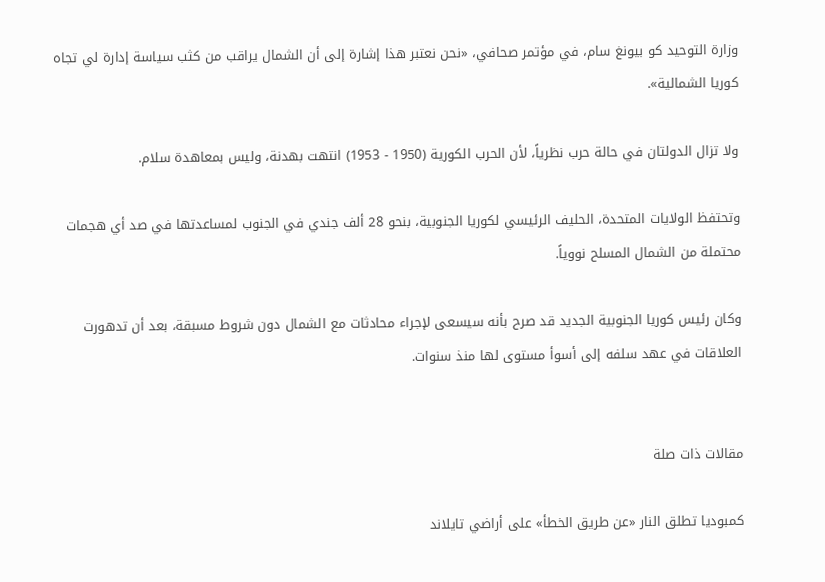وزارة التوحيد كو بيونغ سام، في مؤتمر صحافي، «نحن نعتبر هذا إشارة إلى أن الشمال يراقب من كثب سياسة إدارة لي تجاه كوريا الشمالية».

ولا تزال الدولتان في حالة حرب نظرياً، لأن الحرب الكورية (1950 - 1953) انتهت بهدنة، وليس بمعاهدة سلام.

وتحتفظ الولايات المتحدة، الحليف الرئيسي لكوريا الجنوبية، بنحو 28 ألف جندي في الجنوب لمساعدتها في صد أي هجمات محتملة من الشمال المسلح نووياً.

وكان رئيس كوريا الجنوبية الجديد قد صرح بأنه سيسعى لإجراء محادثات مع الشمال دون شروط مسبقة، بعد أن تدهورت العلاقات في عهد سلفه إلى أسوأ مستوى لها منذ سنوات.


مقالات ذات صلة

كمبوديا تطلق النار «عن طريق الخطأ» على أراضي تايلاند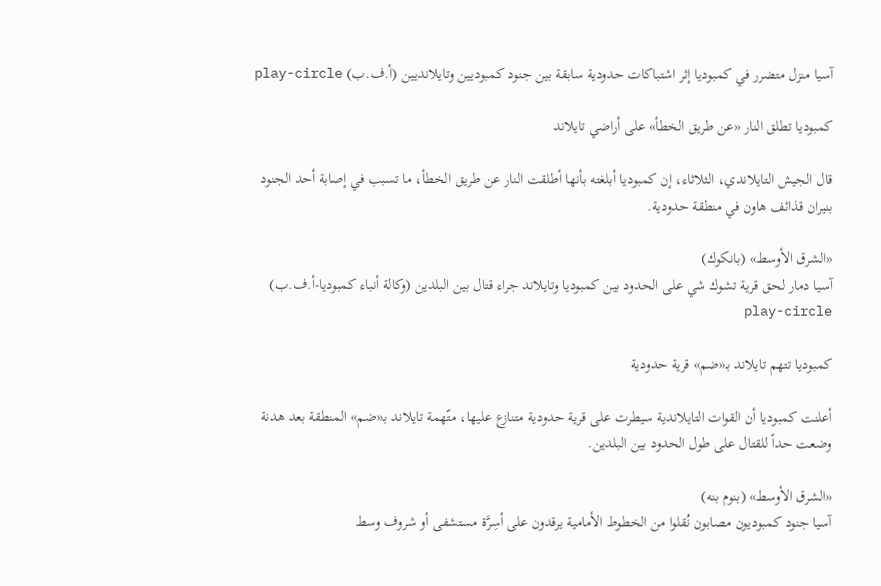آسيا منزل متضرر في كمبوديا إثر اشتباكات حدودية سابقة بين جنود كمبوديين وتايلانديين (أ.ف.ب) play-circle

كمبوديا تطلق النار «عن طريق الخطأ» على أراضي تايلاند

قال الجيش التايلاندي، الثلاثاء، إن كمبوديا أبلغته بأنها أطلقت النار عن طريق الخطأ، ما تسبب في إصابة أحد الجنود بنيران قذائف هاون في منطقة حدودية.

«الشرق الأوسط» (بانكوك)
آسيا دمار لحق قرية تشوك شي على الحدود بين كمبوديا وتايلاند جراء قتال بين البلدين (وكالة أنباء كمبوديا-أ.ف.ب) play-circle

كمبوديا تتهم تايلاند بـ«ضم» قرية حدودية

أعلنت كمبوديا أن القوات التايلاندية سيطرت على قرية حدودية متنازع عليها، متّهمة تايلاند بـ«ضم» المنطقة بعد هدنة وضعت حداً للقتال على طول الحدود بين البلدين.

«الشرق الأوسط» (بنوم بنه)
آسيا جنود كمبوديون مصابون نُقلوا من الخطوط الأمامية يرقدون على أسِرَّة مستشفى أو شروف وسط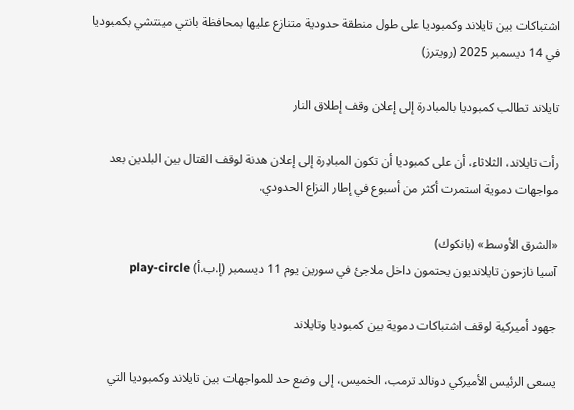اشتباكات بين تايلاند وكمبوديا على طول منطقة حدودية متنازع عليها بمحافظة بانتي مينتشي بكمبوديا في 14 ديسمبر 2025 (رويترز)

تايلاند تطالب كمبوديا بالمبادرة إلى إعلان وقف إطلاق النار

رأت تايلاند، الثلاثاء، أن على كمبوديا أن تكون المبادِرة إلى إعلان هدنة لوقف القتال بين البلدين بعد مواجهات دموية استمرت أكثر من أسبوع في إطار النزاع الحدودي.

«الشرق الأوسط» (بانكوك)
آسيا نازحون تايلانديون يحتمون داخل ملاجئ في سورين يوم 11 ديسمبر (إ.ب.أ) play-circle

جهود أميركية لوقف اشتباكات دموية بين كمبوديا وتايلاند

يسعى الرئيس الأميركي دونالد ترمب، الخميس، إلى وضع حد للمواجهات بين تايلاند وكمبوديا التي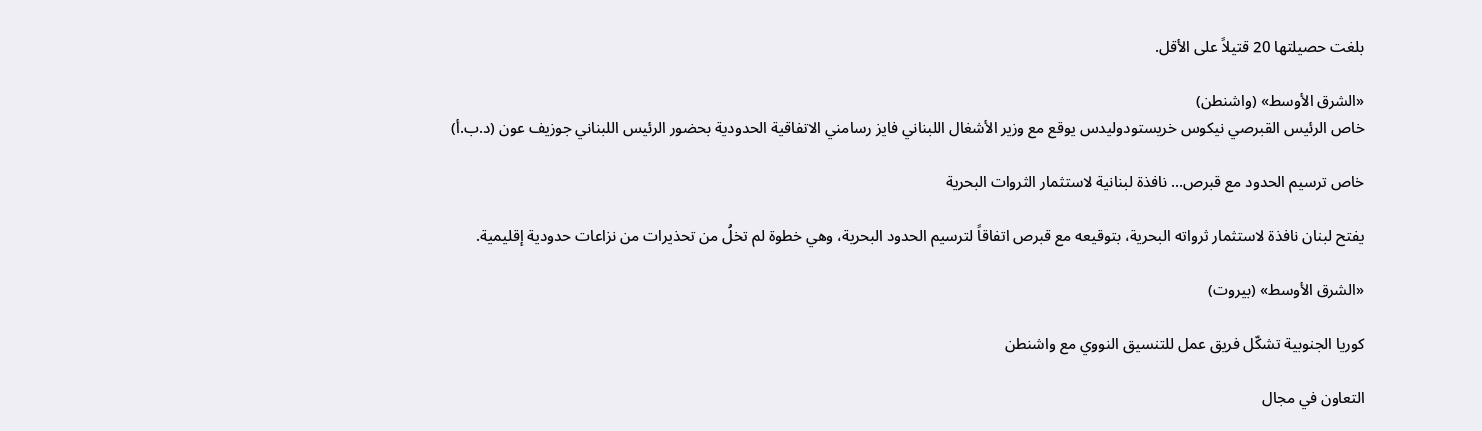بلغت حصيلتها 20 قتيلاً على الأقل.

«الشرق الأوسط» (واشنطن)
خاص الرئيس القبرصي نيكوس خريستودوليدس يوقع مع وزير الأشغال اللبناني فايز رسامني الاتفاقية الحدودية بحضور الرئيس اللبناني جوزيف عون (د.ب.أ)

خاص ترسيم الحدود مع قبرص... نافذة لبنانية لاستثمار الثروات البحرية

يفتح لبنان نافذة لاستثمار ثرواته البحرية، بتوقيعه مع قبرص اتفاقاً لترسيم الحدود البحرية، وهي خطوة لم تخلُ من تحذيرات من نزاعات حدودية إقليمية.

«الشرق الأوسط» (بيروت)

كوريا الجنوبية تشكّل فريق عمل للتنسيق النووي مع واشنطن

التعاون في مجال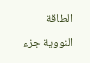الطاقة النووية جزء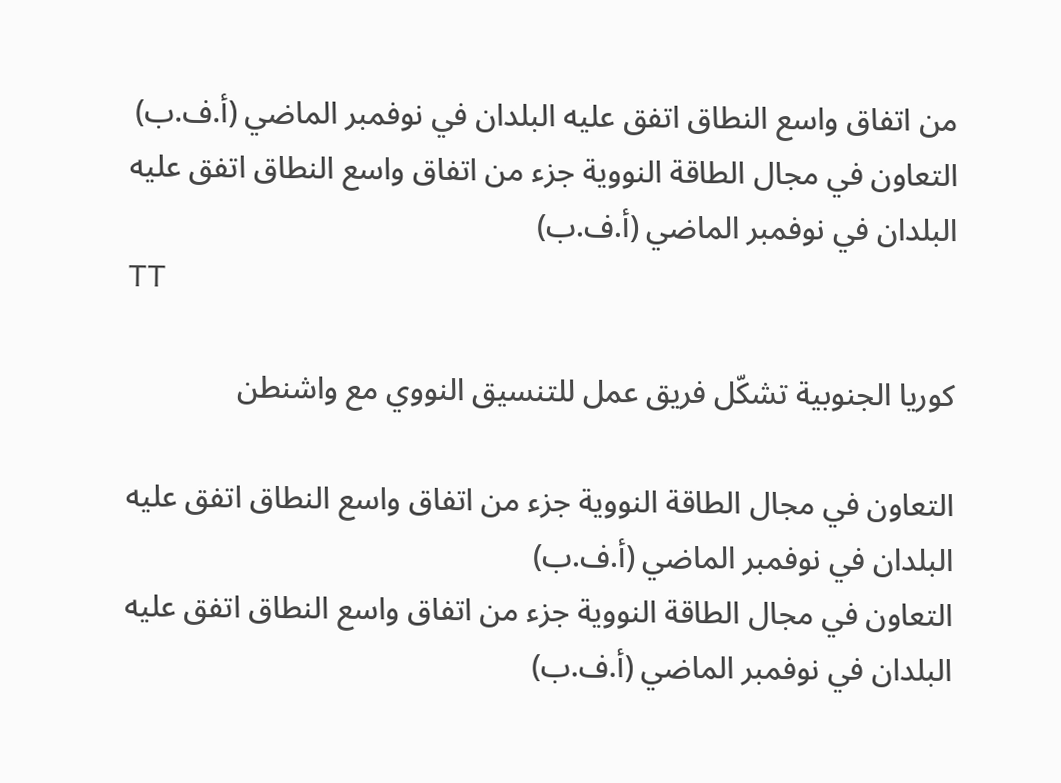من اتفاق واسع النطاق اتفق عليه البلدان في نوفمبر الماضي (أ.ف.ب)
التعاون في مجال الطاقة النووية جزء من اتفاق واسع النطاق اتفق عليه البلدان في نوفمبر الماضي (أ.ف.ب)
TT

كوريا الجنوبية تشكّل فريق عمل للتنسيق النووي مع واشنطن

التعاون في مجال الطاقة النووية جزء من اتفاق واسع النطاق اتفق عليه البلدان في نوفمبر الماضي (أ.ف.ب)
التعاون في مجال الطاقة النووية جزء من اتفاق واسع النطاق اتفق عليه البلدان في نوفمبر الماضي (أ.ف.ب)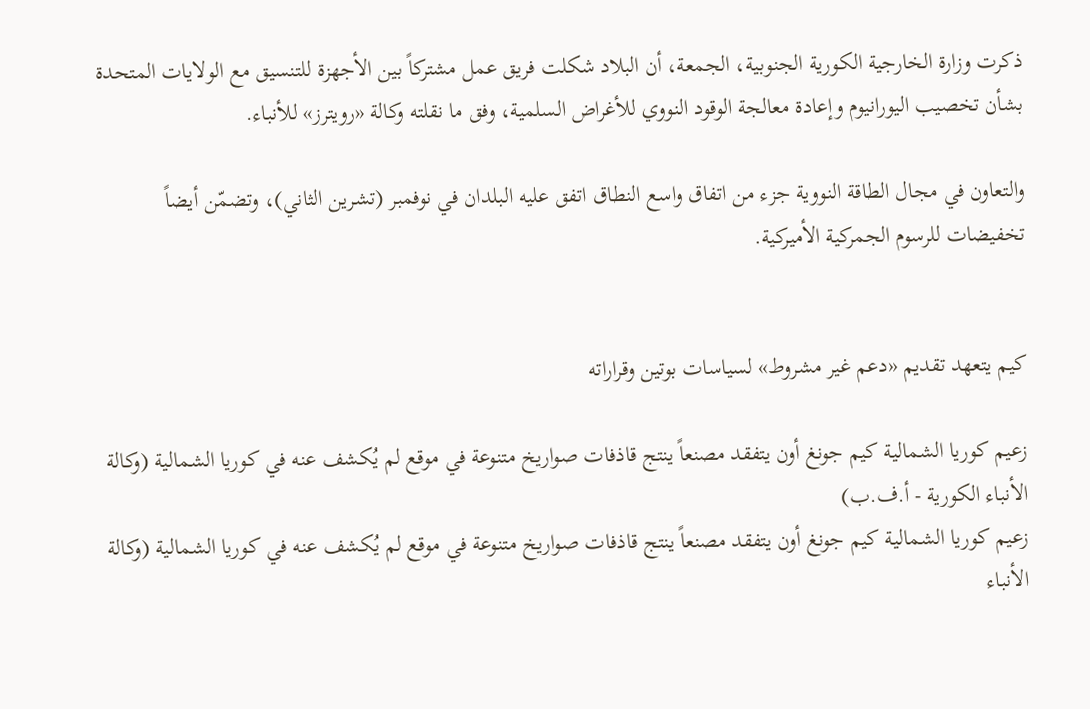ذكرت وزارة الخارجية الكورية الجنوبية، الجمعة، ‌أن ‌البلاد ‌شكلت فريق عمل ‌مشتركاً بين الأجهزة للتنسيق مع الولايات المتحدة بشأن تخصيب اليورانيوم ‌وإعادة معالجة الوقود النووي للأغراض السلمية، وفق ما نقلته وكالة «رويترز» للأنباء.

والتعاون في مجال الطاقة النووية جزء من اتفاق واسع النطاق اتفق عليه البلدان في نوفمبر (تشرين الثاني)، وتضمّن أيضاً تخفيضات للرسوم الجمركية الأميركية.


كيم يتعهد تقديم «دعم غير مشروط» لسياسات بوتين وقراراته

زعيم كوريا الشمالية كيم جونغ أون يتفقد مصنعاً ينتج قاذفات صواريخ متنوعة في موقع لم يُكشف عنه في كوريا الشمالية (وكالة الأنباء الكورية - أ.ف.ب)
زعيم كوريا الشمالية كيم جونغ أون يتفقد مصنعاً ينتج قاذفات صواريخ متنوعة في موقع لم يُكشف عنه في كوريا الشمالية (وكالة الأنباء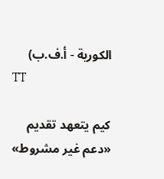الكورية - أ.ف.ب)
TT

كيم يتعهد تقديم «دعم غير مشروط»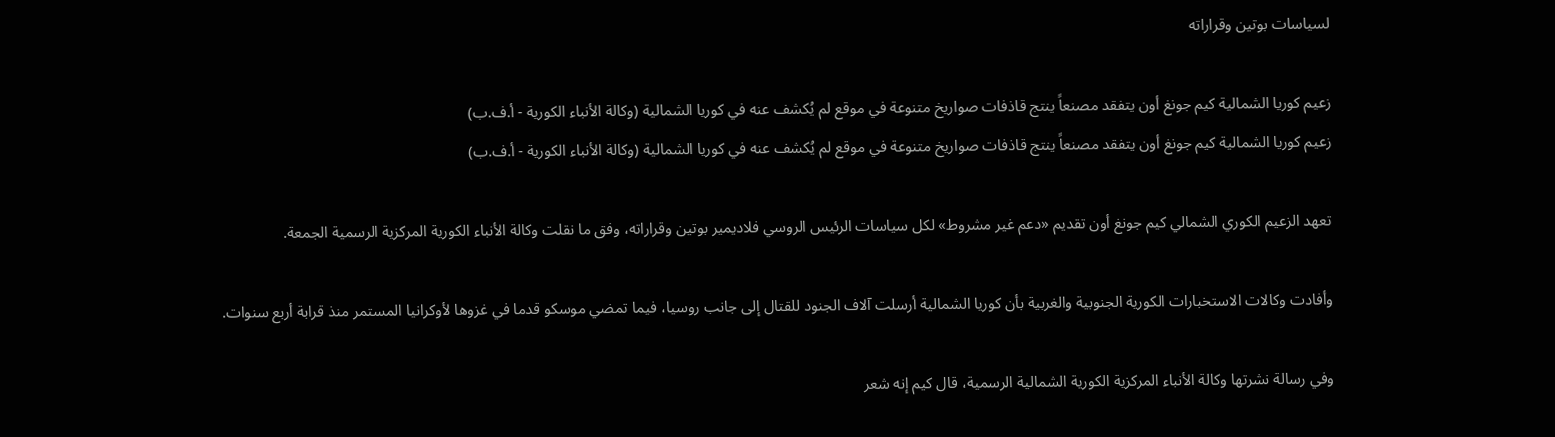لسياسات بوتين وقراراته

زعيم كوريا الشمالية كيم جونغ أون يتفقد مصنعاً ينتج قاذفات صواريخ متنوعة في موقع لم يُكشف عنه في كوريا الشمالية (وكالة الأنباء الكورية - أ.ف.ب)
زعيم كوريا الشمالية كيم جونغ أون يتفقد مصنعاً ينتج قاذفات صواريخ متنوعة في موقع لم يُكشف عنه في كوريا الشمالية (وكالة الأنباء الكورية - أ.ف.ب)

تعهد الزعيم الكوري الشمالي كيم جونغ أون تقديم «دعم غير مشروط» لكل سياسات الرئيس الروسي فلاديمير بوتين وقراراته، وفق ما نقلت وكالة الأنباء الكورية المركزية الرسمية الجمعة.

وأفادت وكالات الاستخبارات الكورية الجنوبية والغربية بأن كوريا الشمالية أرسلت آلاف الجنود للقتال إلى جانب روسيا، فيما تمضي موسكو قدما في غزوها لأوكرانيا المستمر منذ قرابة أربع سنوات.

وفي رسالة نشرتها وكالة الأنباء المركزية الكورية الشمالية الرسمية، قال كيم إنه شعر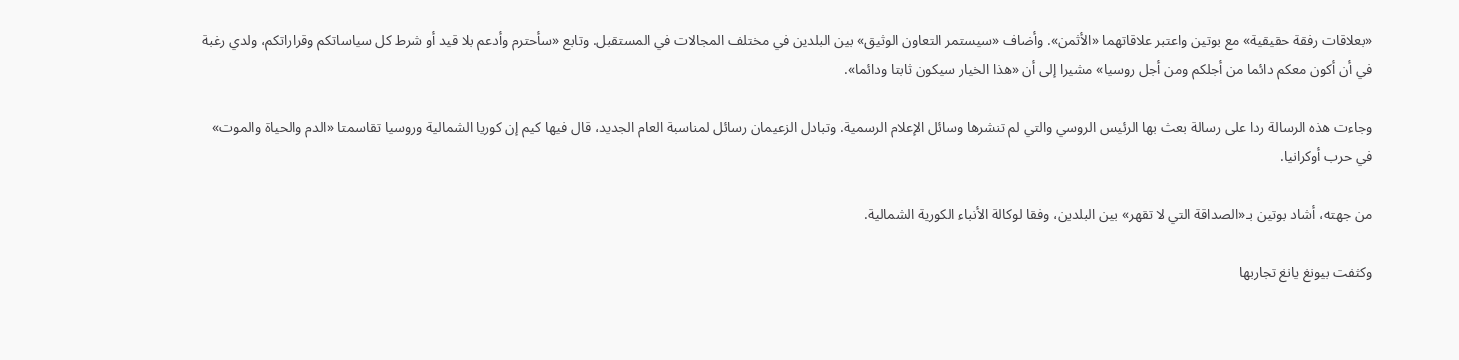«بعلاقات رفقة حقيقية» مع بوتين واعتبر علاقاتهما «الأثمن». وأضاف «سيستمر التعاون الوثيق» بين البلدين في مختلف المجالات في المستقبل. وتابع «سأحترم وأدعم بلا قيد أو شرط كل سياساتكم وقراراتكم، ولدي رغبة في أن أكون معكم دائما من أجلكم ومن أجل روسيا» مشيرا إلى أن «هذا الخيار سيكون ثابتا ودائما».

وجاءت هذه الرسالة ردا على رسالة بعث بها الرئيس الروسي والتي لم تنشرها وسائل الإعلام الرسمية. وتبادل الزعيمان رسائل لمناسبة العام الجديد، قال فيها كيم إن كوريا الشمالية وروسيا تقاسمتا «الدم والحياة والموت» في حرب أوكرانيا.

من جهته، أشاد بوتين بـ«الصداقة التي لا تقهر» بين البلدين، وفقا لوكالة الأنباء الكورية الشمالية.

وكثفت بيونغ يانغ تجاربها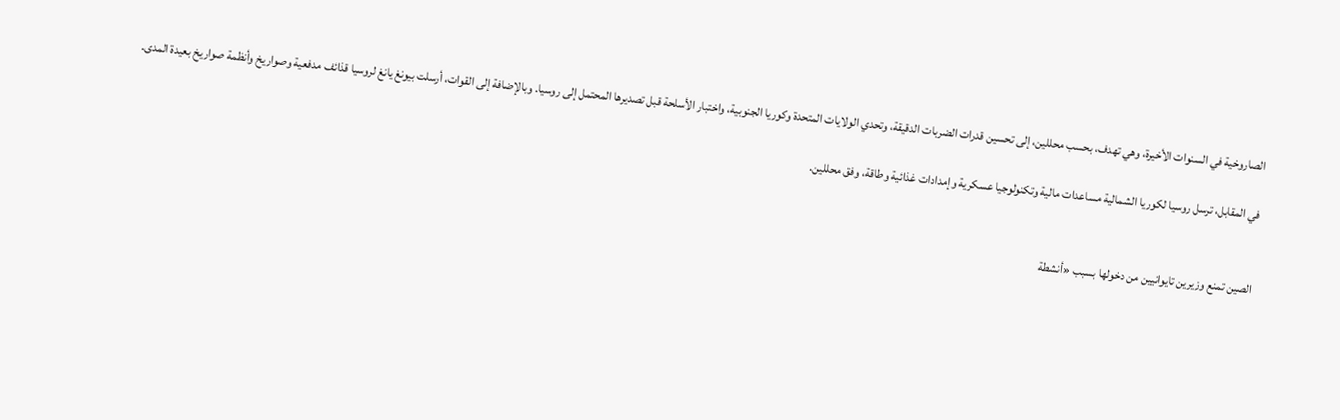الصاروخية في السنوات الأخيرة، وهي تهدف، بحسب محللين، إلى تحسين قدرات الضربات الدقيقة، وتحدي الولايات المتحدة وكوريا الجنوبية، واختبار الأسلحة قبل تصديرها المحتمل إلى روسيا. وبالإضافة إلى القوات، أرسلت بيونغ يانغ لروسيا قذائف مدفعية وصواريخ وأنظمة صواريخ بعيدة المدى.

في المقابل، ترسل روسيا لكوريا الشمالية مساعدات مالية وتكنولوجيا عسكرية وإمدادات غذائية وطاقة، وفق محللين.


الصين تمنع وزيرين تايوانيين من دخولها بسبب «أنشطة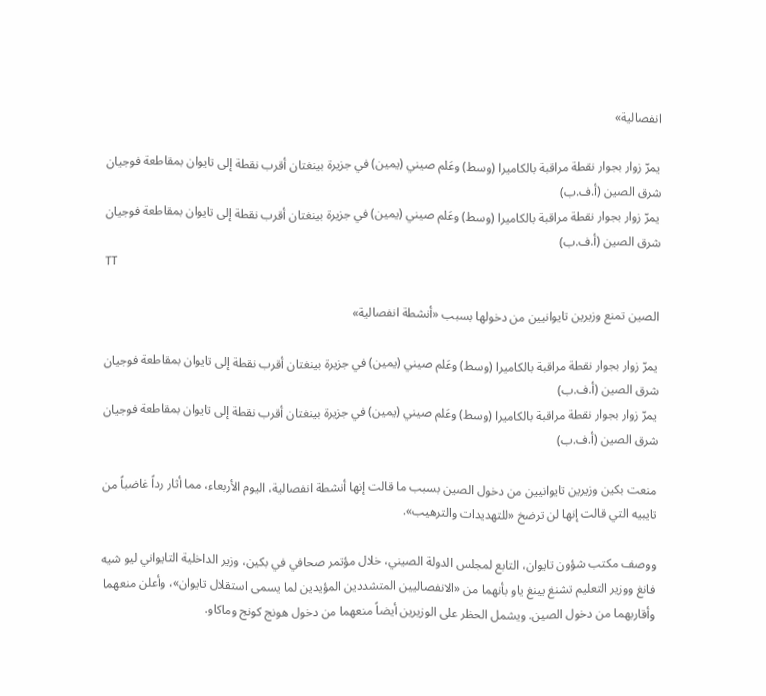انفصالية»

يمرّ زوار بجوار نقطة مراقبة بالكاميرا (وسط) وعَلم صيني (يمين) في جزيرة بينغتان أقرب نقطة إلى تايوان بمقاطعة فوجيان شرق الصين (أ.ف.ب)
يمرّ زوار بجوار نقطة مراقبة بالكاميرا (وسط) وعَلم صيني (يمين) في جزيرة بينغتان أقرب نقطة إلى تايوان بمقاطعة فوجيان شرق الصين (أ.ف.ب)
TT

الصين تمنع وزيرين تايوانيين من دخولها بسبب «أنشطة انفصالية»

يمرّ زوار بجوار نقطة مراقبة بالكاميرا (وسط) وعَلم صيني (يمين) في جزيرة بينغتان أقرب نقطة إلى تايوان بمقاطعة فوجيان شرق الصين (أ.ف.ب)
يمرّ زوار بجوار نقطة مراقبة بالكاميرا (وسط) وعَلم صيني (يمين) في جزيرة بينغتان أقرب نقطة إلى تايوان بمقاطعة فوجيان شرق الصين (أ.ف.ب)

منعت بكين وزيرين تايوانيين من دخول الصين بسبب ما قالت إنها أنشطة انفصالية، اليوم الأربعاء، مما أثار رداً غاضباً من تايبيه التي قالت إنها لن ترضخ «للتهديدات والترهيب».

ووصف مكتب شؤون تايوان، التابع لمجلس الدولة الصيني، خلال مؤتمر صحافي في بكين، وزير الداخلية التايواني ليو ‌شيه فانغ ‌ووزير التعليم تشنغ يينغ ‌ياو بأنهما من «الانفصاليين المتشددين المؤيدين لما يسمى استقلال تايوان»، وأعلن منعهما وأقاربهما من دخول الصين. ويشمل الحظر على الوزيرين أيضاً منعهما من دخول هونج كونج وماكاو.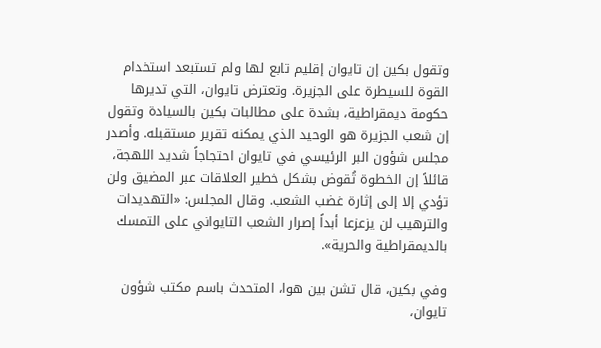وتقول بكين إن تايوان إقليم تابع لها ولم تستبعد استخدام القوة للسيطرة على الجزيرة. وتعترض تايوان، التي تديرها حكومة ديمقراطية، بشدة على مطالبات بكين بالسيادة وتقول إن شعب الجزيرة هو الوحيد الذي يمكنه تقرير مستقبله. وأصدر مجلس شؤون البر الرئيسي في تايوان احتجاجاً شديد اللهجة، قائلاً إن الخطوة تُقوض بشكل خطير العلاقات عبر المضيق ولن تؤدي إلا إلى إثارة غضب الشعب. وقال المجلس: «التهديدات والترهيب لن يزعزعا أبداً إصرار الشعب التايواني على التمسك بالديمقراطية والحرية».

وفي بكين، قال تشن بين هوا، المتحدث باسم مكتب شؤون تايوان،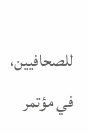للصحافيين، في مؤتمر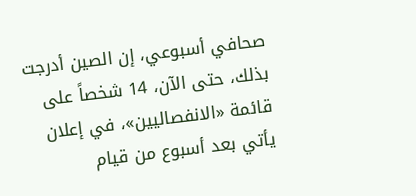صحافي أسبوعي، إن الصين أدرجت بذلك، حتى الآن، 14 شخصاً على قائمة «الانفصاليين»، في إعلان يأتي بعد أسبوع من ‌قيام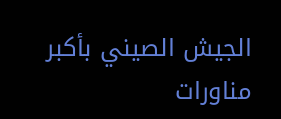الجيش الصيني بأكبر مناورات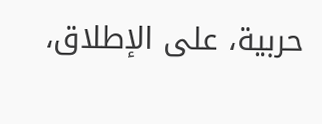حربية، على الإطلاق،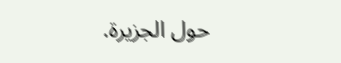حول الجزيرة.